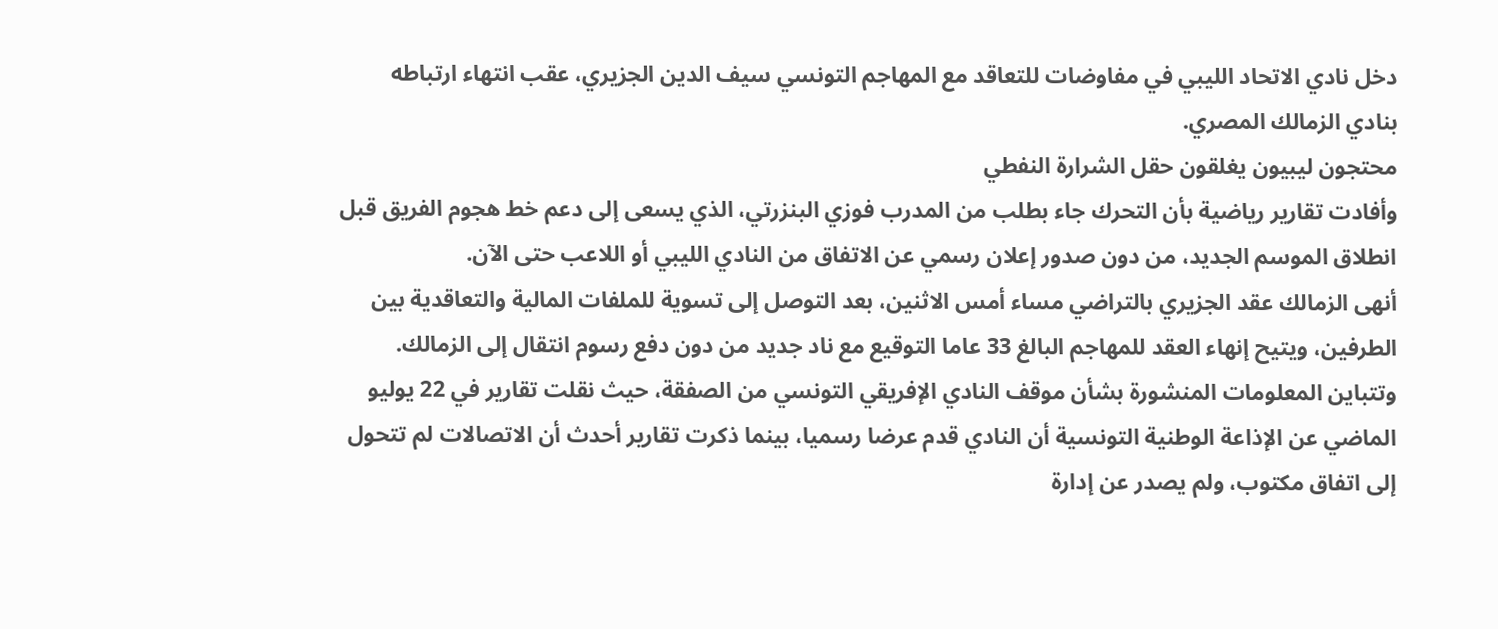دخل نادي الاتحاد الليبي في مفاوضات للتعاقد مع المهاجم التونسي سيف الدين الجزيري، عقب انتهاء ارتباطه بنادي الزمالك المصري.
محتجون ليبيون يغلقون حقل الشرارة النفطي
وأفادت تقارير رياضية بأن التحرك جاء بطلب من المدرب فوزي البنزرتي، الذي يسعى إلى دعم خط هجوم الفريق قبل انطلاق الموسم الجديد، من دون صدور إعلان رسمي عن الاتفاق من النادي الليبي أو اللاعب حتى الآن.
أنهى الزمالك عقد الجزيري بالتراضي مساء أمس الاثنين، بعد التوصل إلى تسوية للملفات المالية والتعاقدية بين الطرفين، ويتيح إنهاء العقد للمهاجم البالغ 33 عاما التوقيع مع ناد جديد من دون دفع رسوم انتقال إلى الزمالك.
وتتباين المعلومات المنشورة بشأن موقف النادي الإفريقي التونسي من الصفقة، حيث نقلت تقارير في 22 يوليو الماضي عن الإذاعة الوطنية التونسية أن النادي قدم عرضا رسميا، بينما ذكرت تقارير أحدث أن الاتصالات لم تتحول إلى اتفاق مكتوب، ولم يصدر عن إدارة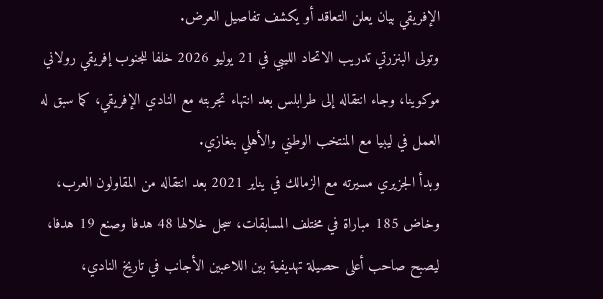الإفريقي بيان يعلن التعاقد أو يكشف تفاصيل العرض.
وتولى البنزرتي تدريب الاتحاد الليبي في 21 يوليو 2026 خلفا للجنوب إفريقي رولاني موكوينا، وجاء انتقاله إلى طرابلس بعد انتهاء تجربته مع النادي الإفريقي، كما سبق له العمل في ليبيا مع المنتخب الوطني والأهلي بنغازي.
وبدأ الجزيري مسيرته مع الزمالك في يناير 2021 بعد انتقاله من المقاولون العرب، وخاض 185 مباراة في مختلف المسابقات، سجل خلالها 48 هدفا وصنع 19 هدفا، ليصبح صاحب أعلى حصيلة تهديفية بين اللاعبين الأجانب في تاريخ النادي،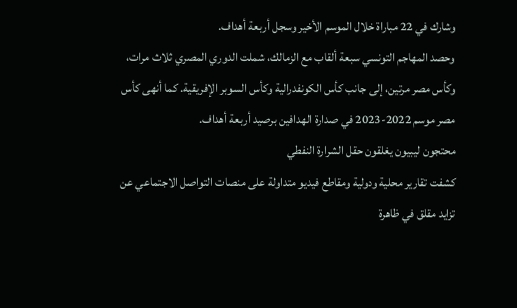وشارك في 22 مباراة خلال الموسم الأخير وسجل أربعة أهداف.
وحصد المهاجم التونسي سبعة ألقاب مع الزمالك، شملت الدوري المصري ثلاث مرات، وكأس مصر مرتين، إلى جانب كأس الكونفدرالية وكأس السوبر الإفريقية. كما أنهى كأس مصر موسم 2022-2023 في صدارة الهدافين برصيد أربعة أهداف.
محتجون ليبيون يغلقون حقل الشرارة النفطي
كشفت تقارير محلية ودولية ومقاطع فيديو متداولة على منصات التواصل الاجتماعي عن تزايد مقلق في ظاهرة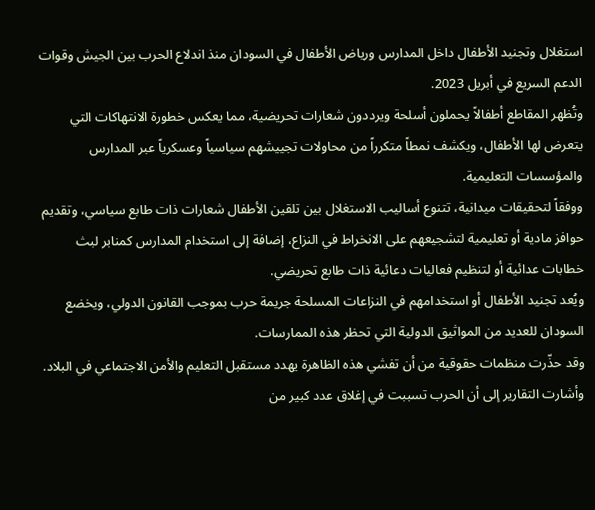استغلال وتجنيد الأطفال داخل المدارس ورياض الأطفال في السودان منذ اندلاع الحرب بين الجيش وقوات الدعم السريع في أبريل 2023.
وتُظهر المقاطع أطفالاً يحملون أسلحة ويرددون شعارات تحريضية، مما يعكس خطورة الانتهاكات التي يتعرض لها الأطفال، ويكشف نمطاً متكرراً من محاولات تجييشهم سياسياً وعسكرياً عبر المدارس والمؤسسات التعليمية.
ووفقاً لتحقيقات ميدانية، تتنوع أساليب الاستغلال بين تلقين الأطفال شعارات ذات طابع سياسي، وتقديم حوافز مادية أو تعليمية لتشجيعهم على الانخراط في النزاع، إضافة إلى استخدام المدارس كمنابر لبث خطابات عدائية أو لتنظيم فعاليات دعائية ذات طابع تحريضي.
ويُعد تجنيد الأطفال أو استخدامهم في النزاعات المسلحة جريمة حرب بموجب القانون الدولي، ويخضع السودان للعديد من المواثيق الدولية التي تحظر هذه الممارسات.
وقد حذّرت منظمات حقوقية من أن تفشي هذه الظاهرة يهدد مستقبل التعليم والأمن الاجتماعي في البلاد.
وأشارت التقارير إلى أن الحرب تسببت في إغلاق عدد كبير من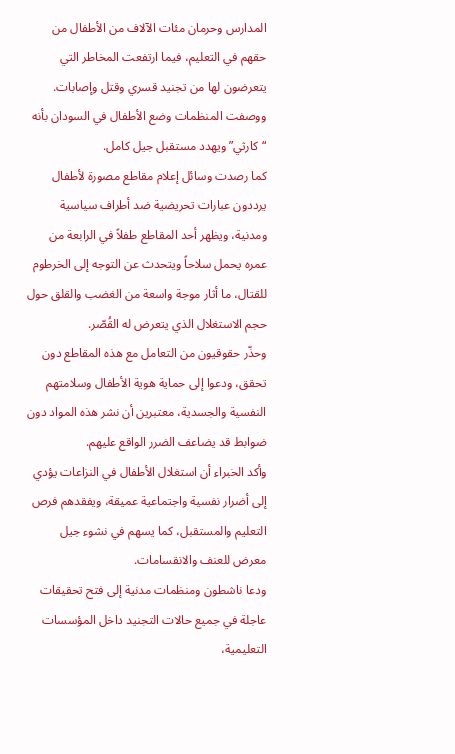المدارس وحرمان مئات الآلاف من الأطفال من حقهم في التعليم، فيما ارتفعت المخاطر التي يتعرضون لها من تجنيد قسري وقتل وإصابات.
ووصفت المنظمات وضع الأطفال في السودان بأنه “كارثي” ويهدد مستقبل جيل كامل.
كما رصدت وسائل إعلام مقاطع مصورة لأطفال يرددون عبارات تحريضية ضد أطراف سياسية ومدنية، ويظهر أحد المقاطع طفلاً في الرابعة من عمره يحمل سلاحاً ويتحدث عن التوجه إلى الخرطوم للقتال، ما أثار موجة واسعة من الغضب والقلق حول حجم الاستغلال الذي يتعرض له القُصّر.
وحذّر حقوقيون من التعامل مع هذه المقاطع دون تحقق، ودعوا إلى حماية هوية الأطفال وسلامتهم النفسية والجسدية، معتبرين أن نشر هذه المواد دون ضوابط قد يضاعف الضرر الواقع عليهم.
وأكد الخبراء أن استغلال الأطفال في النزاعات يؤدي إلى أضرار نفسية واجتماعية عميقة، ويفقدهم فرص التعليم والمستقبل، كما يسهم في نشوء جيل معرض للعنف والانقسامات.
ودعا ناشطون ومنظمات مدنية إلى فتح تحقيقات عاجلة في جميع حالات التجنيد داخل المؤسسات التعليمية،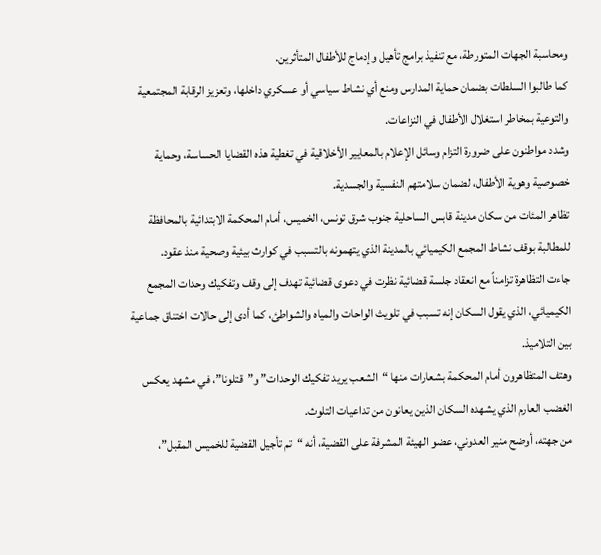ومحاسبة الجهات المتورطة، مع تنفيذ برامج تأهيل وإدماج للأطفال المتأثرين.
كما طالبوا السلطات بضمان حماية المدارس ومنع أي نشاط سياسي أو عسكري داخلها، وتعزيز الرقابة المجتمعية والتوعية بمخاطر استغلال الأطفال في النزاعات.
وشدد مواطنون على ضرورة التزام وسائل الإعلام بالمعايير الأخلاقية في تغطية هذه القضايا الحساسة، وحماية خصوصية وهوية الأطفال، لضمان سلامتهم النفسية والجسدية.
تظاهر المئات من سكان مدينة قابس الساحلية جنوب شرق تونس، الخميس، أمام المحكمة الابتدائية بالمحافظة للمطالبة بوقف نشاط المجمع الكيميائي بالمدينة الذي يتهمونه بالتسبب في كوارث بيئية وصحية منذ عقود.
جاءت التظاهرة تزامناً مع انعقاد جلسة قضائية نظرت في دعوى قضائية تهدف إلى وقف وتفكيك وحدات المجمع الكيميائي، الذي يقول السكان إنه تسبب في تلويث الواحات والمياه والشواطئ، كما أدى إلى حالات اختناق جماعية بين التلاميذ.
وهتف المتظاهرون أمام المحكمة بشعارات منها “الشعب يريد تفكيك الوحدات” و”قتلونا”، في مشهد يعكس الغضب العارم الذي يشهده السكان الذين يعانون من تداعيات التلوث.
من جهته، أوضح منير العدوني، عضو الهيئة المشرفة على القضية، أنه “تم تأجيل القضية للخميس المقبل”،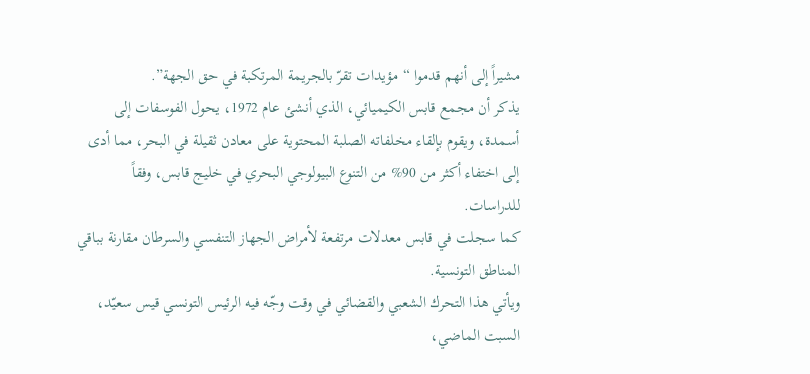مشيراً إلى أنهم قدموا “مؤيدات تقرّ بالجريمة المرتكبة في حق الجهة”.
يذكر أن مجمع قابس الكيميائي، الذي أنشئ عام 1972، يحول الفوسفات إلى أسمدة، ويقوم بإلقاء مخلفاته الصلبة المحتوية على معادن ثقيلة في البحر، مما أدى إلى اختفاء أكثر من 90% من التنوع البيولوجي البحري في خليج قابس، وفقاً للدراسات.
كما سجلت في قابس معدلات مرتفعة لأمراض الجهاز التنفسي والسرطان مقارنة بباقي المناطق التونسية.
ويأتي هذا التحرك الشعبي والقضائي في وقت وجّه فيه الرئيس التونسي قيس سعيّد، السبت الماضي،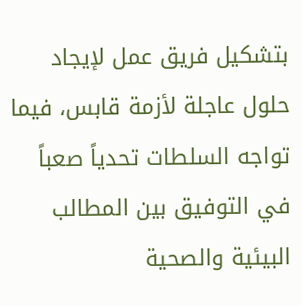بتشكيل فريق عمل لإيجاد حلول عاجلة لأزمة قابس، فيما تواجه السلطات تحدياً صعباً في التوفيق بين المطالب البيئية والصحية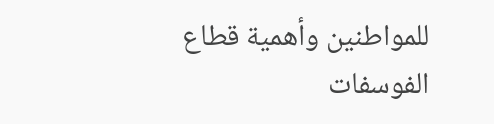للمواطنين وأهمية قطاع الفوسفات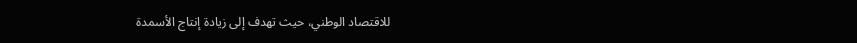للاقتصاد الوطني، حيث تهدف إلى زيادة إنتاج الأسمدة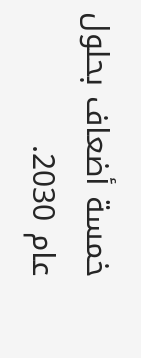خمسة أضعاف بحلول عام 2030.